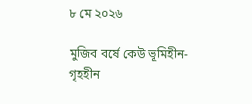৮ মে ২০২৬

মুজিব বর্ষে কেউ ভূমিহীন-গৃহহীন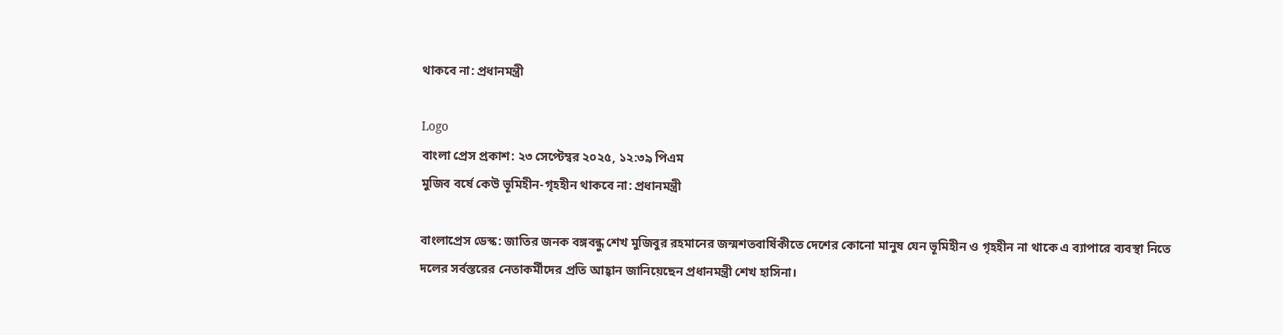থাকবে না: প্রধানমন্ত্রী

Logo
বাংলা প্রেস প্রকাশ: ২৩ সেপ্টেম্বর ২০২৫, ১২:৩৯ পিএম
মুজিব বর্ষে কেউ ভূমিহীন-গৃহহীন থাকবে না: প্রধানমন্ত্রী

বাংলাপ্রেস ডেস্ক: জাতির জনক বঙ্গবন্ধু শেখ মুজিবুর রহমানের জন্মশতবার্ষিকীতে দেশের কোনো মানুষ যেন ভূমিহীন ও গৃহহীন না থাকে এ ব্যাপারে ব্যবস্থা নিতে দলের সর্বস্তরের নেতাকর্মীদের প্রতি আহ্বান জানিয়েছেন প্রধানমন্ত্রী শেখ হাসিনা।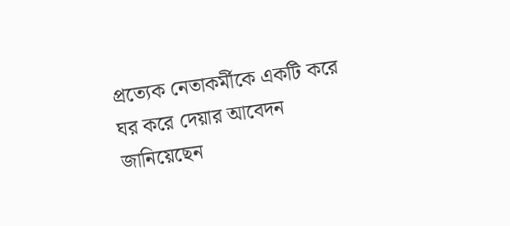প্রত্যেক নেতাকর্মীকে একটি করে ঘর করে দেয়ার আবেদন জানিয়েছেন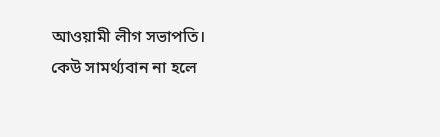আওয়ামী লীগ সভাপতি। কেউ সামর্থ্যবান না হলে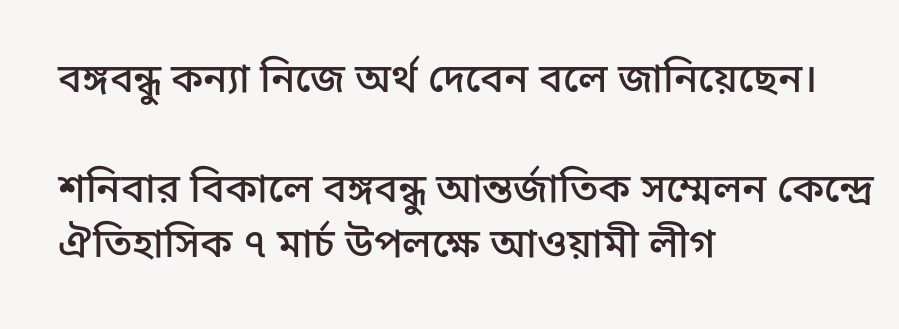বঙ্গবন্ধু কন্যা নিজে অর্থ দেবেন বলে জানিয়েছেন।

শনিবার বিকালে বঙ্গবন্ধু আন্তর্জাতিক সম্মেলন কেন্দ্রে ঐতিহাসিক ৭ মার্চ উপলক্ষে আওয়ামী লীগ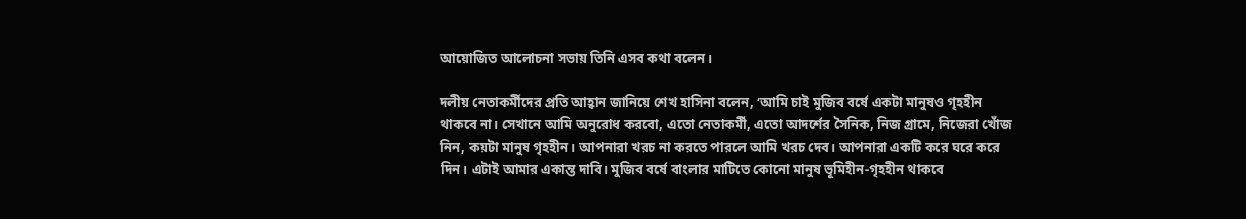আয়োজিত আলোচনা সভায় তিনি এসব কথা বলেন।

দলীয় নেতাকর্মীদের প্রতি আহ্বান জানিয়ে শেখ হাসিনা বলেন, ‘আমি চাই মুজিব বর্ষে একটা মানুষও গৃহহীন থাকবে না। সেখানে আমি অনুরোধ করবো, এতো নেতাকর্মী, এতো আদর্শের সৈনিক, নিজ গ্রামে, নিজেরা খোঁজ নিন, কয়টা মানুষ গৃহহীন। আপনারা খরচ না করতে পারলে আমি খরচ দেব। আপনারা একটি করে ঘরে করে দিন। এটাই আমার একান্ত দাবি। মুজিব বর্ষে বাংলার মাটিতে কোনো মানুষ ভূমিহীন-গৃহহীন থাকবে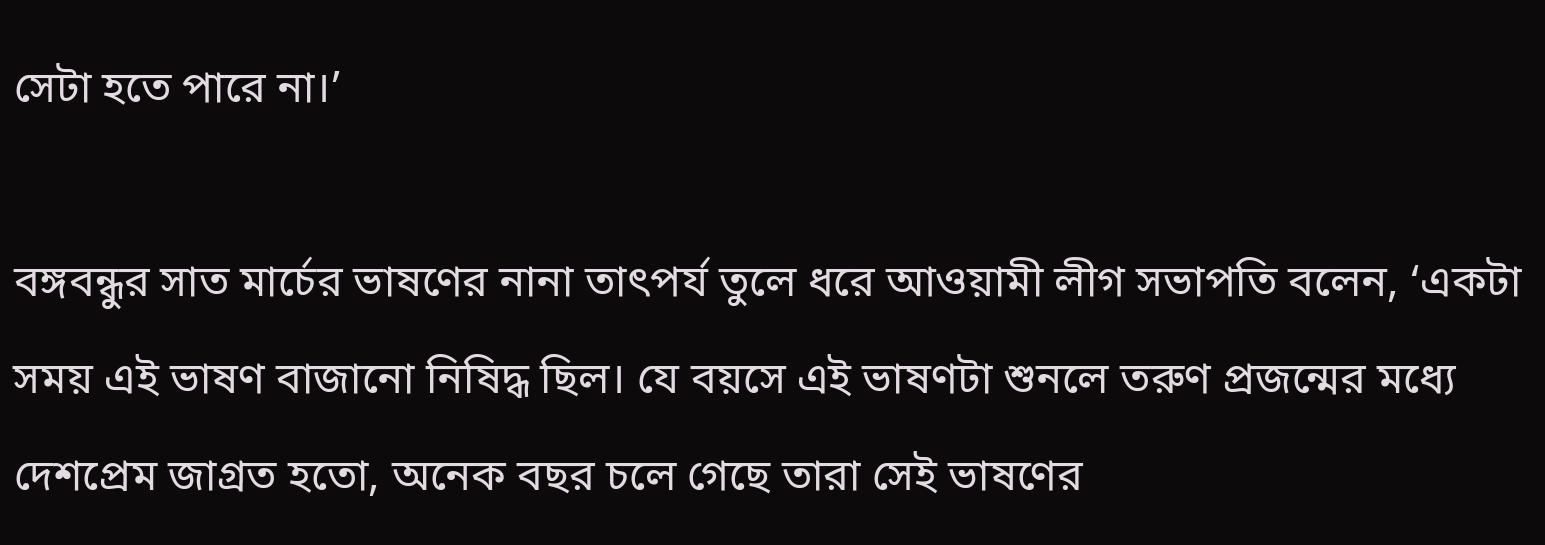সেটা হতে পারে না।’

বঙ্গবন্ধুর সাত মার্চের ভাষণের নানা তাৎপর্য তুলে ধরে আওয়ামী লীগ সভাপতি বলেন, ‘একটা সময় এই ভাষণ বাজানো নিষিদ্ধ ছিল। যে বয়সে এই ভাষণটা শুনলে তরুণ প্রজন্মের মধ্যে দেশপ্রেম জাগ্রত হতো, অনেক বছর চলে গেছে তারা সেই ভাষণের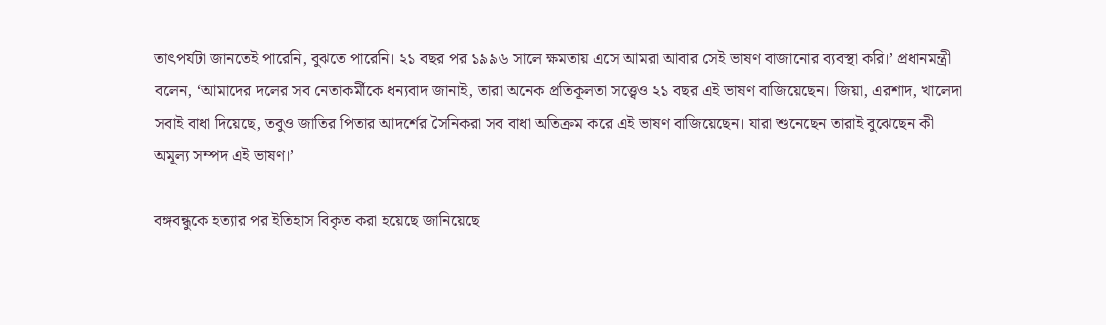তাৎপর্যটা জানতেই পারেনি, বুঝতে পারেনি। ২১ বছর পর ১৯৯৬ সালে ক্ষমতায় এসে আমরা আবার সেই ভাষণ বাজানোর ব্যবস্থা করি।’ প্রধানমন্ত্রী বলেন, ‘আমাদের দলের সব নেতাকর্মীকে ধন্যবাদ জানাই, তারা অনেক প্রতিকূলতা সত্ত্বেও ২১ বছর এই ভাষণ বাজিয়েছেন। জিয়া, এরশাদ, খালেদা সবাই বাধা দিয়েছে, তবুও জাতির পিতার আদর্শের সৈনিকরা সব বাধা অতিক্রম করে এই ভাষণ বাজিয়েছেন। যারা শুনেছেন তারাই বুঝেছেন কী অমূল্য সম্পদ এই ভাষণ।’

বঙ্গবন্ধুকে হত্যার পর ইতিহাস বিকৃত করা হয়েছে জানিয়েছে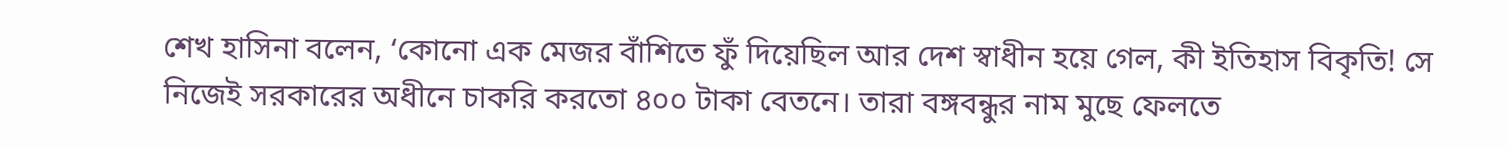শেখ হাসিনা বলেন, ‘কোনো এক মেজর বাঁশিতে ফুঁ দিয়েছিল আর দেশ স্বাধীন হয়ে গেল, কী ইতিহাস বিকৃতি! সে নিজেই সরকারের অধীনে চাকরি করতো ৪০০ টাকা বেতনে। তারা বঙ্গবন্ধুর নাম মুছে ফেলতে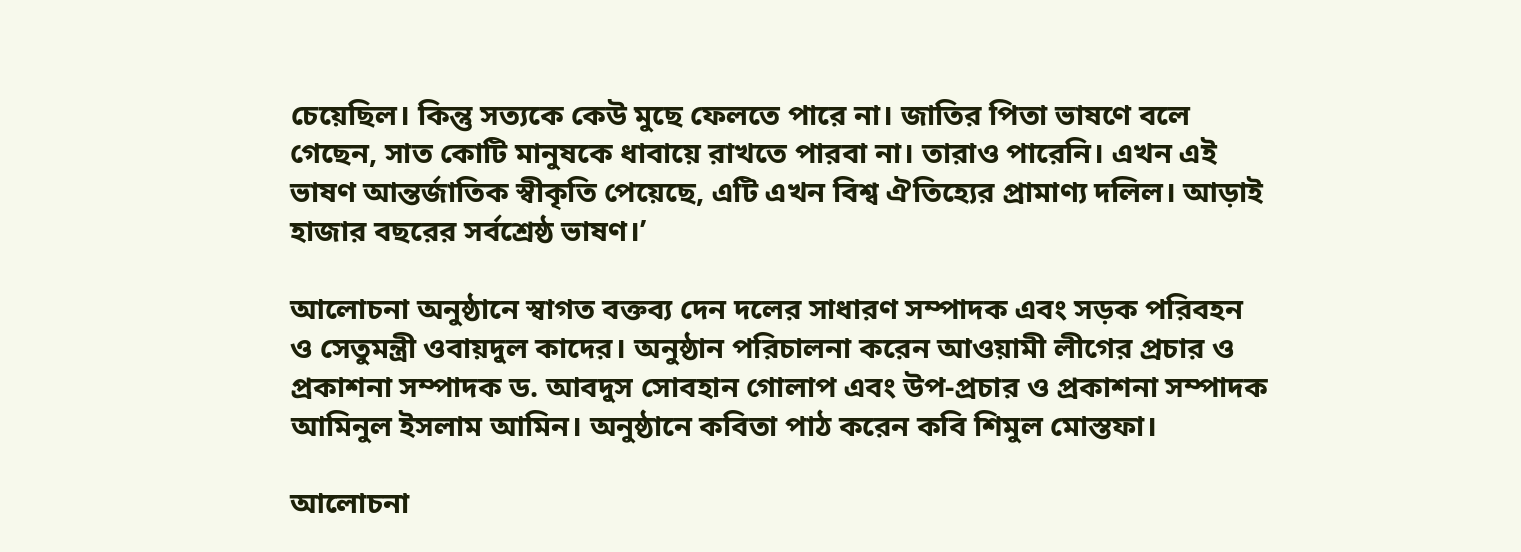চেয়েছিল। কিন্তু সত্যকে কেউ মুছে ফেলতে পারে না। জাতির পিতা ভাষণে বলে গেছেন, সাত কোটি মানুষকে ধাবায়ে রাখতে পারবা না। তারাও পারেনি। এখন এই ভাষণ আন্তর্জাতিক স্বীকৃতি পেয়েছে, এটি এখন বিশ্ব ঐতিহ্যের প্রামাণ্য দলিল। আড়াই হাজার বছরের সর্বশ্রেষ্ঠ ভাষণ।’

আলোচনা অনুষ্ঠানে স্বাগত বক্তব্য দেন দলের সাধারণ সম্পাদক এবং সড়ক পরিবহন ও সেতুমন্ত্রী ওবায়দুল কাদের। অনুষ্ঠান পরিচালনা করেন আওয়ামী লীগের প্রচার ও প্রকাশনা সম্পাদক ড. আবদুস সোবহান গোলাপ এবং উপ-প্রচার ও প্রকাশনা সম্পাদক আমিনুল ইসলাম আমিন। অনুষ্ঠানে কবিতা পাঠ করেন কবি শিমুল মোস্তফা।

আলোচনা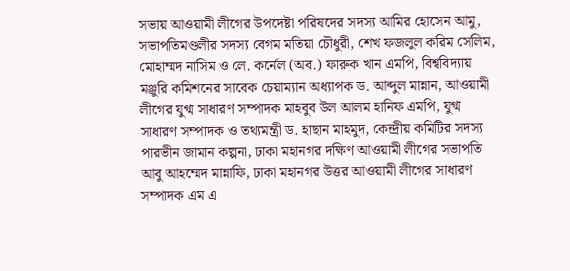সভায় আওয়ামী লীগের উপদেষ্টা পরিষদের সদস্য আমির হোসেন আমু, সভাপতিমণ্ডলীর সদস্য বেগম মতিয়া চৌধুরী, শেখ ফজলুল করিম সেলিম, মোহাম্মদ নাসিম ও লে. কর্নেল (অব.) ফারুক খান এমপি, বিশ্ববিদ্যায় মঞ্জুরি কমিশনের সাবেক চেয়াম্যান অধ্যাপক ড. আব্দুল মান্নান, আওয়ামী লীগের যুগ্ম সাধারণ সম্পাদক মাহবুব উল আলম হানিফ এমপি, যুগ্ম সাধারণ সম্পাদক ও তথ্যমন্ত্রী ড. হাছান মাহমুদ, কেন্দ্রীয় কমিটির সদস্য পারভীন জামান কল্পনা, ঢাকা মহানগর দক্ষিণ আওয়ামী লীগের সভাপতি আবু আহম্মেদ মান্নাফি, ঢাকা মহানগর উত্তর আওয়ামী লীগের সাধারণ সম্পাদক এম এ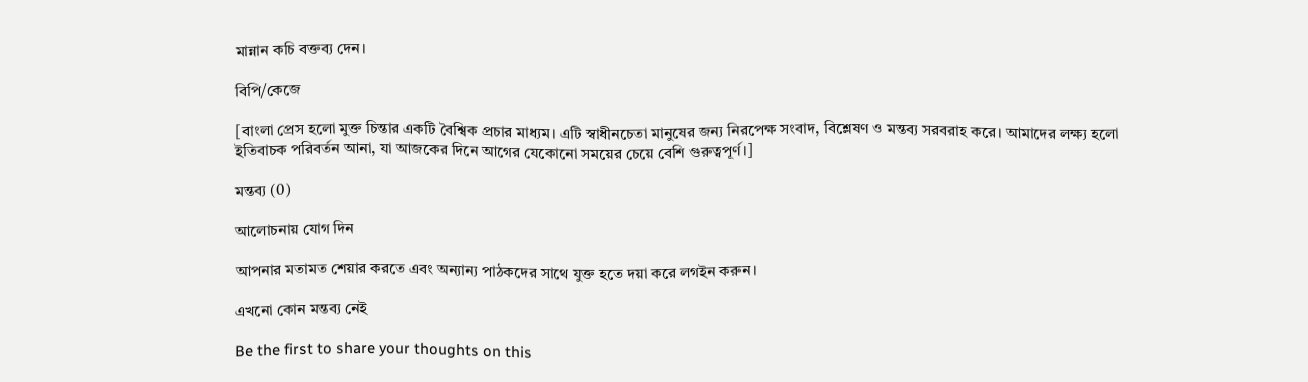মান্নান কচি বক্তব্য দেন।

বিপি/কেজে

[বাংলা প্রেস হলো মুক্ত চিন্তার একটি বৈশ্বিক প্রচার মাধ্যম। এটি স্বাধীনচেতা মানুষের জন্য নিরপেক্ষ সংবাদ, বিশ্লেষণ ও মন্তব্য সরবরাহ করে। আমাদের লক্ষ্য হলো ইতিবাচক পরিবর্তন আনা, যা আজকের দিনে আগের যেকোনো সময়ের চেয়ে বেশি গুরুত্বপূর্ণ।]

মন্তব্য (0)

আলোচনায় যোগ দিন

আপনার মতামত শেয়ার করতে এবং অন্যান্য পাঠকদের সাথে যুক্ত হতে দয়া করে লগইন করুন।

এখনো কোন মন্তব্য নেই

Be the first to share your thoughts on this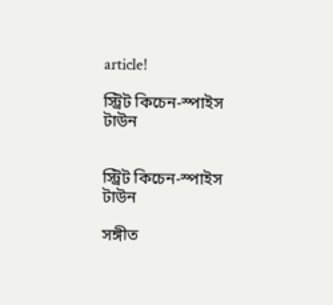article!

স্ট্রিট কিচেন-স্পাইস টাউন


স্ট্রিট কিচেন-স্পাইস টাউন

সঙ্গীত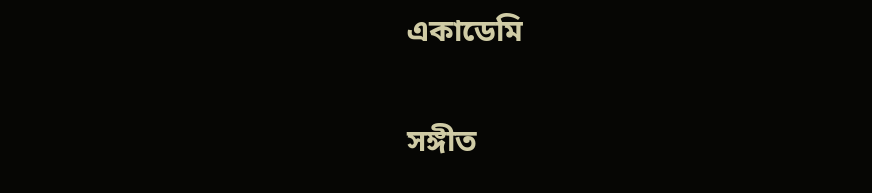একাডেমি


সঙ্গীত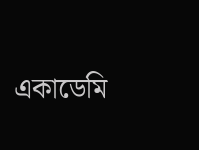একাডেমি